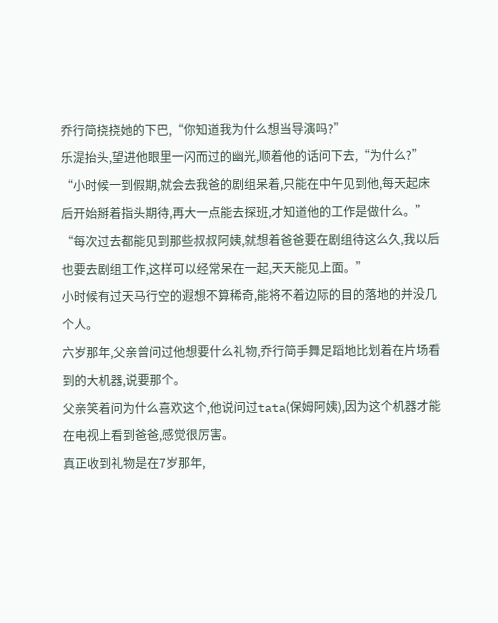乔行简挠挠她的下巴,“你知道我为什么想当导演吗?”
乐湜抬头,望进他眼里一闪而过的幽光,顺着他的话问下去,“为什么?”
“小时候一到假期,就会去我爸的剧组呆着,只能在中午见到他,每天起床后开始掰着指头期待,再大一点能去探班,才知道他的工作是做什么。”
“每次过去都能见到那些叔叔阿姨,就想着爸爸要在剧组待这么久,我以后也要去剧组工作,这样可以经常呆在一起,天天能见上面。”
小时候有过天马行空的遐想不算稀奇,能将不着边际的目的落地的并没几个人。
六岁那年,父亲曾问过他想要什么礼物,乔行简手舞足蹈地比划着在片场看到的大机器,说要那个。
父亲笑着问为什么喜欢这个,他说问过tata(保姆阿姨),因为这个机器才能在电视上看到爸爸,感觉很厉害。
真正收到礼物是在7岁那年,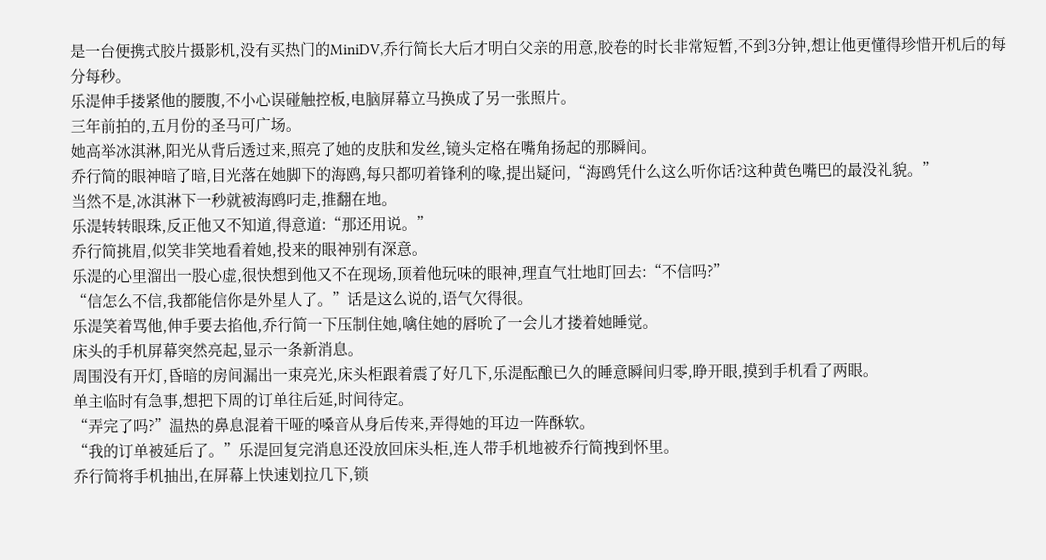是一台便携式胶片摄影机,没有买热门的MiniDV,乔行简长大后才明白父亲的用意,胶卷的时长非常短暂,不到3分钟,想让他更懂得珍惜开机后的每分每秒。
乐湜伸手搂紧他的腰腹,不小心误碰触控板,电脑屏幕立马换成了另一张照片。
三年前拍的,五月份的圣马可广场。
她高举冰淇淋,阳光从背后透过来,照亮了她的皮肤和发丝,镜头定格在嘴角扬起的那瞬间。
乔行简的眼神暗了暗,目光落在她脚下的海鸥,每只都叨着锋利的喙,提出疑问,“海鸥凭什么这么听你话?这种黄色嘴巴的最没礼貌。”
当然不是,冰淇淋下一秒就被海鸥叼走,推翻在地。
乐湜转转眼珠,反正他又不知道,得意道:“那还用说。”
乔行简挑眉,似笑非笑地看着她,投来的眼神别有深意。
乐湜的心里溜出一股心虚,很快想到他又不在现场,顶着他玩味的眼神,理直气壮地盯回去:“不信吗?”
“信怎么不信,我都能信你是外星人了。”话是这么说的,语气欠得很。
乐湜笑着骂他,伸手要去掐他,乔行简一下压制住她,噙住她的唇吮了一会儿才搂着她睡觉。
床头的手机屏幕突然亮起,显示一条新消息。
周围没有开灯,昏暗的房间漏出一束亮光,床头柜跟着震了好几下,乐湜酝酿已久的睡意瞬间归零,睁开眼,摸到手机看了两眼。
单主临时有急事,想把下周的订单往后延,时间待定。
“弄完了吗?”温热的鼻息混着干哑的嗓音从身后传来,弄得她的耳边一阵酥软。
“我的订单被延后了。”乐湜回复完消息还没放回床头柜,连人带手机地被乔行简拽到怀里。
乔行简将手机抽出,在屏幕上快速划拉几下,锁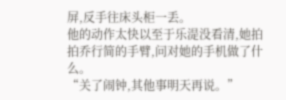屏,反手往床头柜一丢。
他的动作太快以至于乐湜没看清,她拍拍乔行简的手臂,问对她的手机做了什么。
“关了闹钟,其他事明天再说。”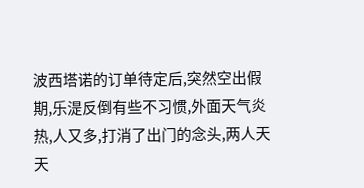波西塔诺的订单待定后,突然空出假期,乐湜反倒有些不习惯,外面天气炎热,人又多,打消了出门的念头,两人天天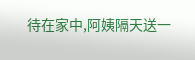待在家中,阿姨隔天送一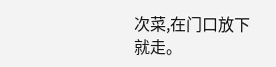次菜,在门口放下就走。